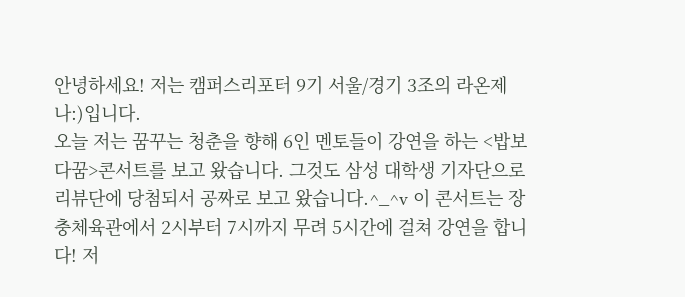안녕하세요! 저는 캠퍼스리포터 9기 서울/경기 3조의 라온제나:)입니다.
오늘 저는 꿈꾸는 청춘을 향해 6인 멘토들이 강연을 하는 <밥보다꿈>콘서트를 보고 왔습니다. 그것도 삼성 대학생 기자단으로 리뷰단에 당첨되서 공짜로 보고 왔습니다.^_^v 이 콘서트는 장충체육관에서 2시부터 7시까지 무려 5시간에 걸쳐 강연을 합니다! 저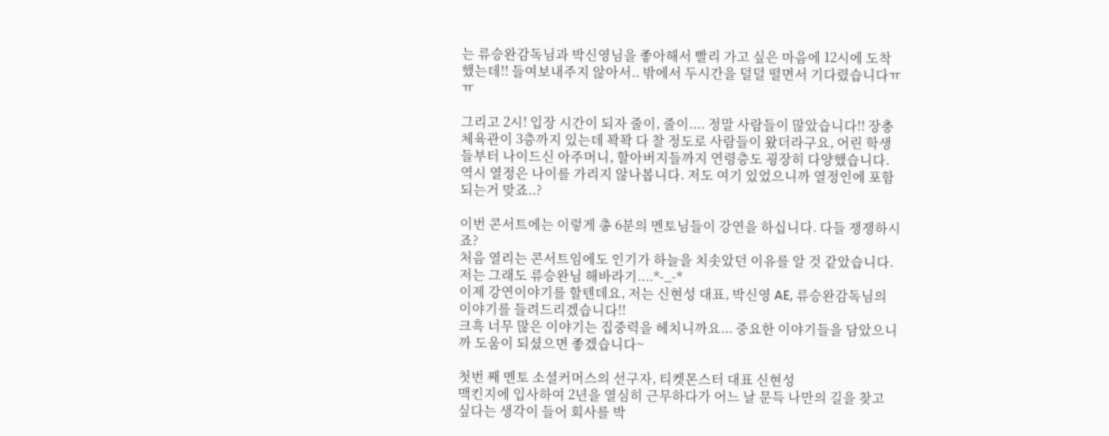는 류승완감독님과 박신영님을 좋아해서 빨리 가고 싶은 마음에 12시에 도착했는데!! 들여보내주지 않아서.. 밖에서 두시간을 덜덜 떨면서 기다렸습니다ㅠㅠ

그리고 2시! 입장 시간이 되자 줄이, 줄이.... 정말 사람들이 많았습니다!! 장충체육관이 3층까지 있는데 꽉꽉 다 찰 정도로 사람들이 왔더라구요, 어린 학생들부터 나이드신 아주머니, 할아버지들까지 연령층도 굉장히 다양했습니다. 역시 열정은 나이를 가리지 않나봅니다. 저도 여기 있었으니까 열정인에 포함 되는거 맞죠..?

이번 콘서트에는 이렇게 총 6분의 멘토님들이 강연을 하십니다. 다들 쟁쟁하시죠?
처음 열리는 콘서트임에도 인기가 하늘을 치솟았던 이유를 알 것 같았습니다. 저는 그래도 류승완님 해바라기....*-_-*
이제 강연이야기를 할텐데요, 저는 신현성 대표, 박신영 AE, 류승완감독님의 이야기를 들려드리겠습니다!!
크흑 너무 많은 이야기는 집중력을 헤치니까요... 중요한 이야기들을 담았으니까 도움이 되셨으면 좋겠습니다~

첫번 째 멘토 소셜커머스의 선구자, 티켓몬스터 대표 신현성
맥킨지에 입사하여 2년을 열심히 근무하다가 어느 날 문득 나만의 길을 찾고 싶다는 생각이 들어 회사를 박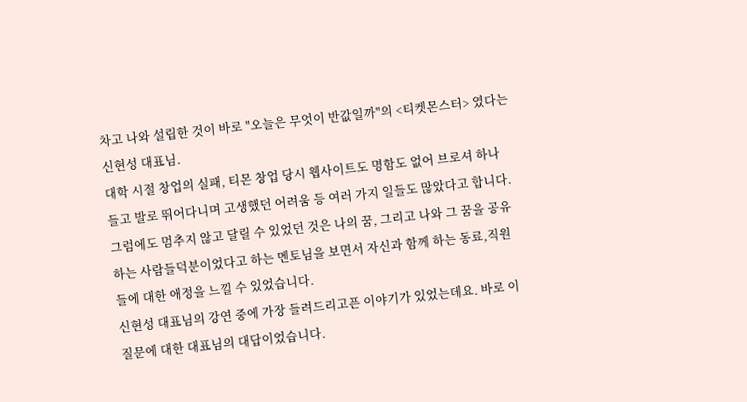차고 나와 설립한 것이 바로 "오늘은 무엇이 반값일까"의 <티켓몬스터> 였다는 신현성 대표님.
대학 시절 창업의 실패, 티몬 창업 당시 웹사이트도 명함도 없어 브로셔 하나 들고 발로 뛰어다니며 고생했던 어려움 등 여러 가지 일들도 많았다고 합니다. 그럼에도 멈추지 않고 달릴 수 있었던 것은 나의 꿈, 그리고 나와 그 꿈을 공유하는 사람들덕분이었다고 하는 멘토님을 보면서 자신과 함께 하는 동료,직원들에 대한 애정을 느낄 수 있었습니다.
신현성 대표님의 강연 중에 가장 들려드리고픈 이야기가 있었는데요. 바로 이 질문에 대한 대표님의 대답이었습니다.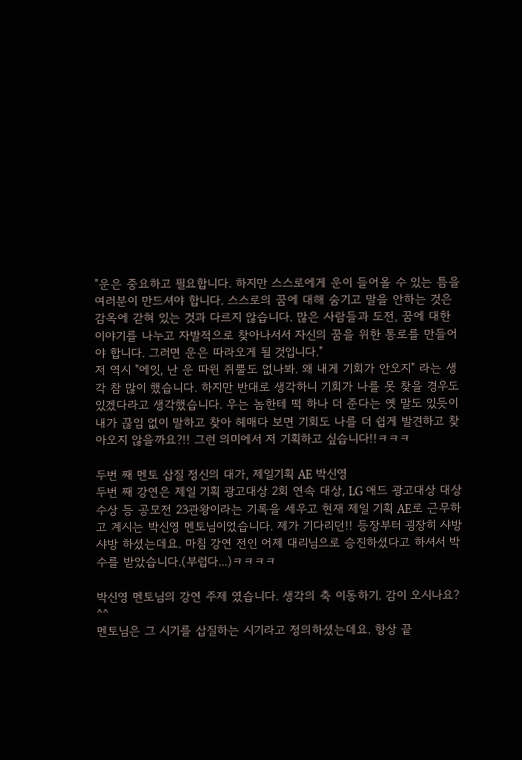"운은 중요하고 필요합니다. 하지만 스스로에게 운이 들어올 수 있는 틈을 여러분이 만드셔야 합니다. 스스로의 꿈에 대해 숨기고 말을 안하는 것은 감옥에 갇혀 있는 것과 다르지 않습니다. 많은 사람들과 도전, 꿈에 대한 이야기를 나누고 자발적으로 찾아나서서 자신의 꿈을 위한 통로를 만들어야 합니다. 그러면 운은 따라오게 될 것입니다."
저 역시 "에잇, 난 운 따윈 쥐뿔도 없나봐. 왜 내게 기회가 안오지" 라는 생각 참 많이 했습니다. 하지만 반대로 생각하니 기회가 나를 못 찾을 경우도 있겠다라고 생각했습니다. 우는 놈한테 떡 하나 더 준다는 옛 말도 있듯이 내가 끊임 없이 말하고 찾아 헤매다 보면 기회도 나를 더 쉽게 발견하고 찾아오지 않을까요?!! 그런 의미에서 저 기획하고 싶습니다!!ㅋㅋㅋ

두번 째 멘토 삽질 정신의 대가, 제일기획 AE 박신영
두번 째 강연은 제일 기획 광고대상 2회 연속 대상, LG 애드 광고대상 대상 수상 등 공모전 23관왕이라는 기록을 세우고 현재 제일 기획 AE로 근무하고 계시는 박신영 멘토님이었습니다. 제가 기다리던!! 등장부터 굉장히 샤방샤방 하셨는데요. 마침 강연 전인 어제 대리님으로 승진하셨다고 하셔서 박수를 받았습니다.(부럽다...)ㅋㅋㅋㅋ

박신영 멘토님의 강연 주제 였습니다. 생각의 축 이동하기. 감이 오시나요? ^^
멘토님은 그 시기를 삽질하는 시기라고 정의하셨는데요. 항상 끝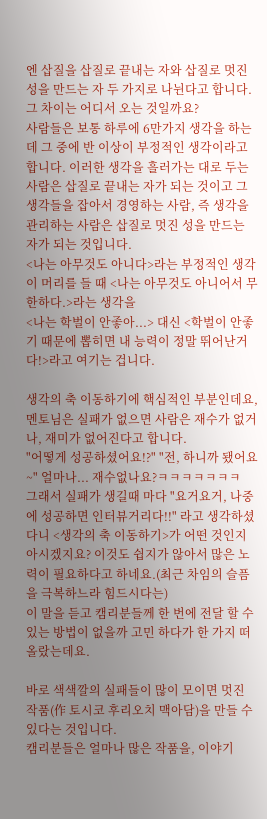엔 삽질을 삽질로 끝내는 자와 삽질로 멋진 성을 만드는 자 두 가지로 나뉜다고 합니다. 그 차이는 어디서 오는 것일까요?
사람들은 보통 하루에 6만가지 생각을 하는데 그 중에 반 이상이 부정적인 생각이라고 합니다. 이러한 생각을 흘러가는 대로 두는 사람은 삽질로 끝내는 자가 되는 것이고 그 생각들을 잡아서 경영하는 사람, 즉 생각을 관리하는 사람은 삽질로 멋진 성을 만드는 자가 되는 것입니다.
<나는 아무것도 아니다>라는 부정적인 생각이 머리를 들 때 <나는 아무것도 아니어서 무한하다.>라는 생각을
<나는 학벌이 안좋아...> 대신 <학벌이 안좋기 때문에 뽑히면 내 능력이 정말 뛰어난거다!>라고 여기는 겁니다.

생각의 축 이동하기에 핵심적인 부분인데요, 멘토님은 실패가 없으면 사람은 재수가 없거나, 재미가 없어진다고 합니다.
"어떻게 성공하셨어요!?" "전, 하니까 됐어요~" 얼마나... 재수없나요?ㅋㅋㅋㅋㅋㅋㅋ
그래서 실패가 생길때 마다 "요거요거, 나중에 성공하면 인터뷰거리다!!" 라고 생각하셨다니 <생각의 축 이동하기>가 어떤 것인지 아시겠지요? 이것도 쉽지가 않아서 많은 노력이 필요하다고 하네요.(최근 차임의 슬픔을 극복하느라 힘드시다는)
이 말을 듣고 캠리분들께 한 번에 전달 할 수 있는 방법이 없을까 고민 하다가 한 가지 떠올랐는데요.

바로 색색깔의 실패들이 많이 모이면 멋진 작품(作 토시코 후리오치 맥아담)을 만들 수 있다는 것입니다.
캠리분들은 얼마나 많은 작품을, 이야기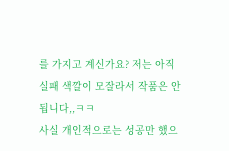를 가지고 계신가요? 저는 아직 실패 색깔이 모잘라서 작품은 안됩니다,,ㅋㅋ
사실 개인적으로는 성공만 했으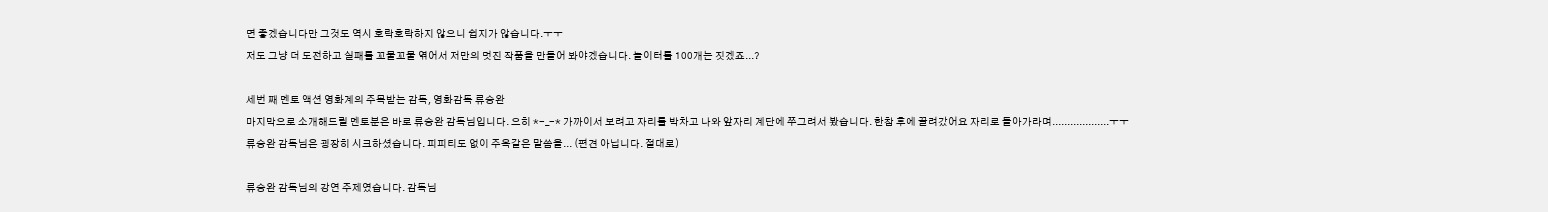면 좋겠습니다만 그것도 역시 호락호락하지 않으니 쉽지가 않습니다.ㅜㅜ
저도 그냥 더 도전하고 실패를 꼬물꼬물 엮어서 저만의 멋진 작품을 만들어 봐야겠습니다. 놀이터를 100개는 짓겠죠...?

세번 째 멘토 액션 영화계의 주목받는 감독, 영화감독 류승완
마지막으로 소개해드릴 멘토분은 바로 류승완 감독님입니다. 으히 *-_-* 가까이서 보려고 자리를 박차고 나와 앞자리 계단에 쭈그려서 봤습니다. 한참 후에 끌려갔어요 자리로 돌아가라며...................ㅜㅜ
류승완 감독님은 굉장히 시크하셨습니다. 피피티도 없이 주옥같은 말씀을... (편견 아닙니다. 절대로)

류승완 감독님의 강연 주제였습니다. 감독님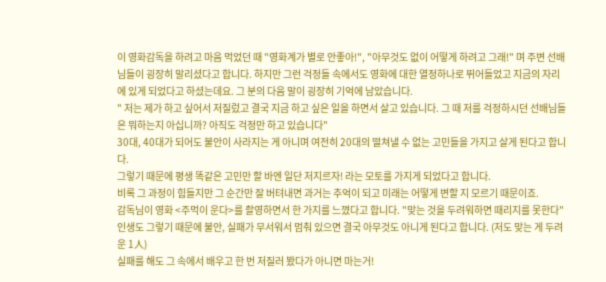이 영화감독을 하려고 마음 먹었던 때 "영화계가 별로 안좋아!", "아무것도 없이 어떻게 하려고 그래!" 며 주변 선배님들이 굉장히 말리셨다고 합니다. 하지만 그런 걱정들 속에서도 영화에 대한 열정하나로 뛰어들었고 지금의 자리에 있게 되었다고 하셨는데요. 그 분의 다음 말이 굉장히 기억에 남았습니다.
" 저는 제가 하고 싶어서 저질렀고 결국 지금 하고 싶은 일을 하면서 살고 있습니다. 그 때 저를 걱정하시던 선배님들은 뭐하는지 아십니까? 아직도 걱정만 하고 있습니다"
30대, 40대가 되어도 불안이 사라지는 게 아니며 여전히 20대의 떨쳐낼 수 없는 고민들을 가지고 살게 된다고 합니다.
그렇기 때문에 평생 똑같은 고민만 할 바엔 일단 저지르자! 라는 모토를 가지게 되었다고 합니다.
비록 그 과정이 힘들지만 그 순간만 잘 버텨내면 과거는 추억이 되고 미래는 어떻게 변할 지 모르기 때문이죠.
감독님이 영화 <주먹이 운다>를 촬영하면서 한 가지를 느꼈다고 합니다. "맞는 것을 두려워하면 때리지를 못한다"
인생도 그렇기 때문에 불안, 실패가 무서워서 멈춰 있으면 결국 아무것도 아니게 된다고 합니다. (저도 맞는 게 두려운 1人)
실패를 해도 그 속에서 배우고 한 번 저질러 봤다가 아니면 마는거!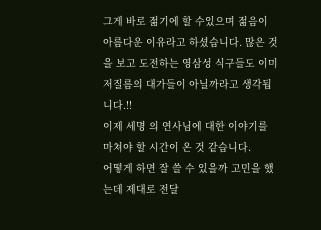그게 바로 젊기에 할 수있으며 젊음이 아름다운 이유라고 하셨습니다. 많은 것을 보고 도전하는 영삼성 식구들도 이미 저질름의 대가들이 아닐까라고 생각됩니다.!!
이제 세명 의 연사님에 대한 이야기를 마쳐야 할 시간이 온 것 같습니다.
어떻게 하면 잘 쓸 수 있을까 고민을 했는데 제대로 전달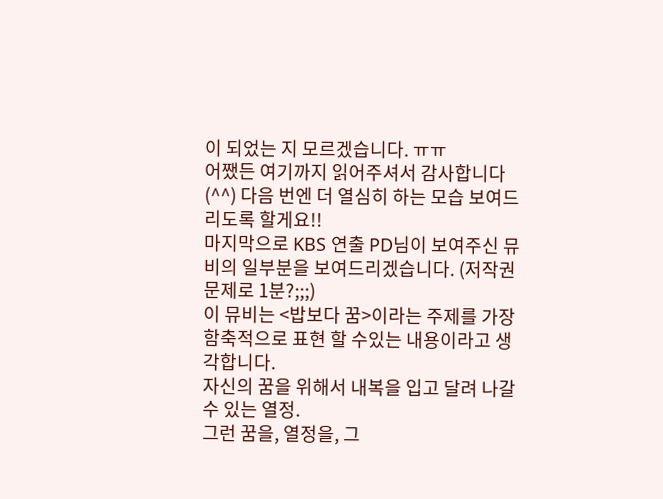이 되었는 지 모르겠습니다. ㅠㅠ
어쨌든 여기까지 읽어주셔서 감사합니다 (^^) 다음 번엔 더 열심히 하는 모습 보여드리도록 할게요!!
마지막으로 KBS 연출 PD님이 보여주신 뮤비의 일부분을 보여드리겠습니다. (저작권 문제로 1분?;;;)
이 뮤비는 <밥보다 꿈>이라는 주제를 가장 함축적으로 표현 할 수있는 내용이라고 생각합니다.
자신의 꿈을 위해서 내복을 입고 달려 나갈 수 있는 열정.
그런 꿈을, 열정을, 그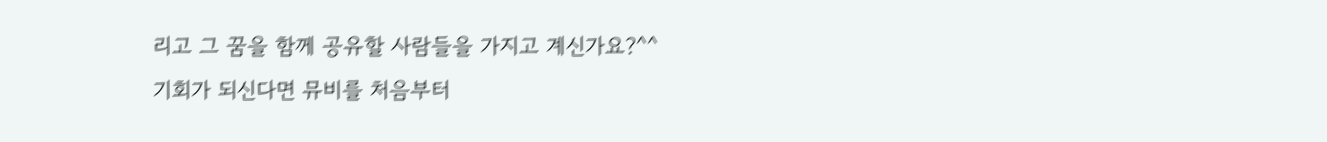리고 그 꿈을 함께 공유할 사람들을 가지고 계신가요?^^
기회가 되신다면 뮤비를 처음부터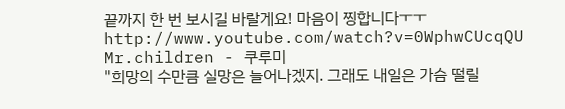끝까지 한 번 보시길 바랄게요! 마음이 찡합니다ㅜㅜ
http://www.youtube.com/watch?v=0WphwCUcqQU
Mr.children - 쿠루미
"희망의 수만큼 실망은 늘어나겠지. 그래도 내일은 가슴 떨릴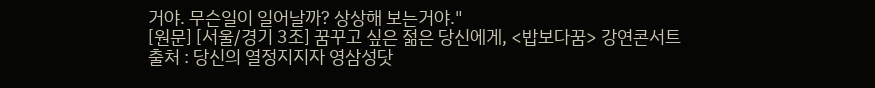거야. 무슨일이 일어날까? 상상해 보는거야."
[원문] [서울/경기 3조] 꿈꾸고 싶은 젊은 당신에게, <밥보다꿈> 강연콘서트
출처 : 당신의 열정지지자 영삼성닷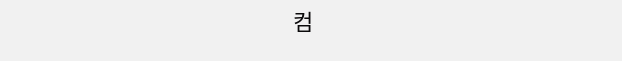컴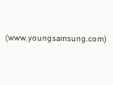(www.youngsamsung.com)